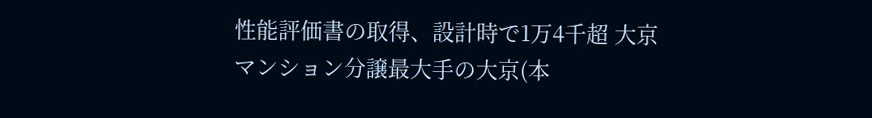性能評価書の取得、設計時で1万4千超 大京
マンション分譲最大手の大京(本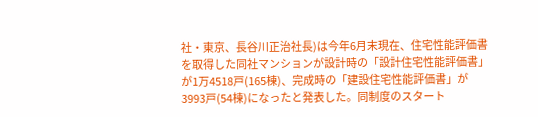社・東京、長谷川正治社長)は今年6月末現在、住宅性能評価書を取得した同社マンションが設計時の「設計住宅性能評価書」が1万4518戸(165棟)、完成時の「建設住宅性能評価書」が3993戸(54棟)になったと発表した。同制度のスタート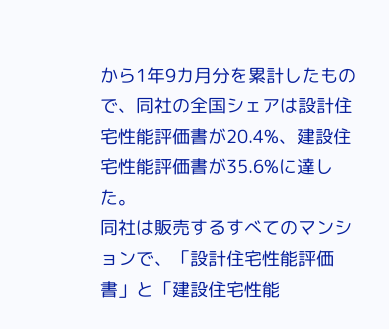から1年9カ月分を累計したもので、同社の全国シェアは設計住宅性能評価書が20.4%、建設住宅性能評価書が35.6%に達した。
同社は販売するすべてのマンションで、「設計住宅性能評価書」と「建設住宅性能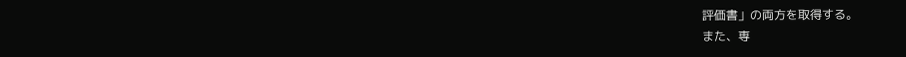評価書」の両方を取得する。
また、専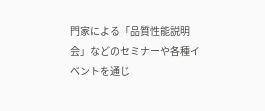門家による「品質性能説明会」などのセミナーや各種イベントを通じ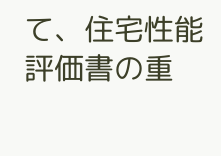て、住宅性能評価書の重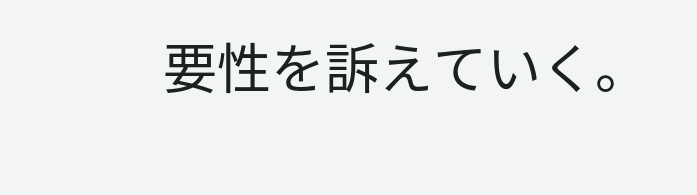要性を訴えていく。